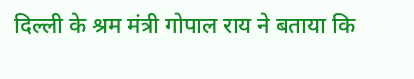दिल्ली के श्रम मंत्री गोपाल राय ने बताया कि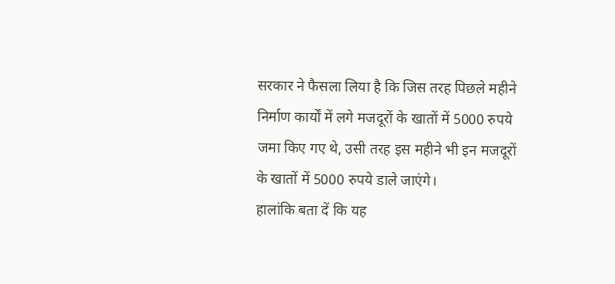सरकार ने फैसला लिया है कि जिस तरह पिछले महीने निर्माण कार्यों में लगे मजदूरों के खातों में 5000 रुपये जमा किए गए थे, उसी तरह इस महीने भी इन मजदूरों के खातों में 5000 रुपये डाले जाएंगे।
हालांकि बता दें कि यह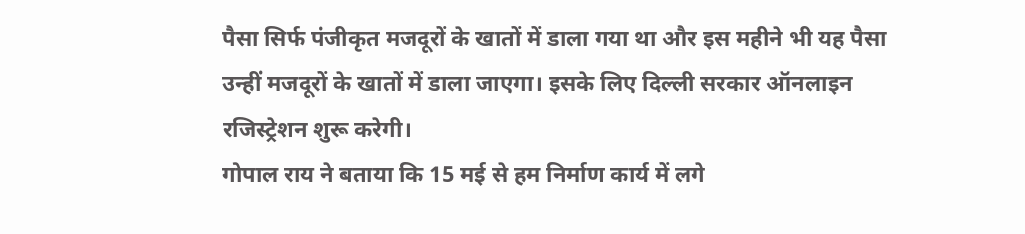पैसा सिर्फ पंजीकृत मजदूरों के खातों में डाला गया था और इस महीने भी यह पैसा उन्हीं मजदूरों के खातों में डाला जाएगा। इसके लिए दिल्ली सरकार ऑनलाइन रजिस्ट्रेशन शुरू करेगी।
गोपाल राय ने बताया कि 15 मई से हम निर्माण कार्य में लगे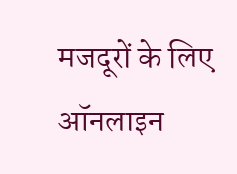मजदूरों के लिए ऑनलाइन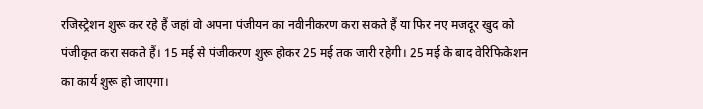रजिस्ट्रेशन शुरू कर रहे हैं जहां वो अपना पंजीयन का नवीनीकरण करा सकते हैं या फिर नए मजदूर खुद को पंजीकृत करा सकते हैं। 15 मई से पंजीकरण शुरू होकर 25 मई तक जारी रहेगी। 25 मई के बाद वेरिफिकेशन का कार्य शुरू हो जाएगा।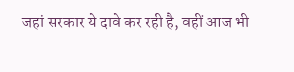जहां सरकार ये दावे कर रही है, वहीं आज भी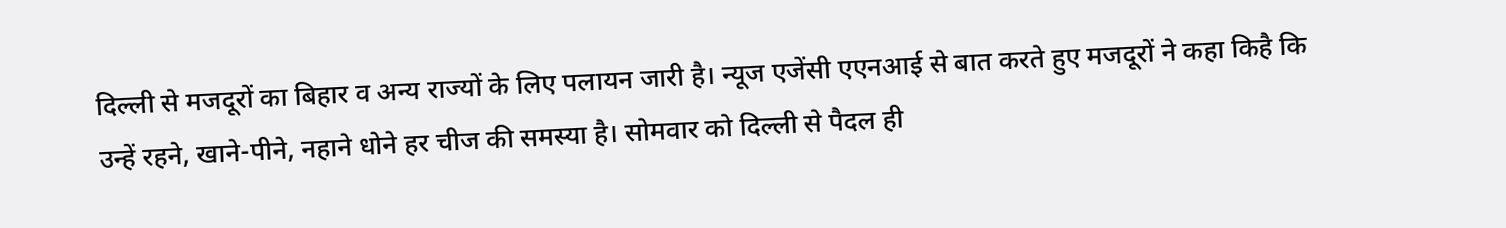दिल्ली से मजदूरों का बिहार व अन्य राज्यों के लिए पलायन जारी है। न्यूज एजेंसी एएनआई से बात करते हुए मजदूरों ने कहा किहै कि उन्हें रहने, खाने-पीने, नहाने धोने हर चीज की समस्या है। सोमवार को दिल्ली से पैदल ही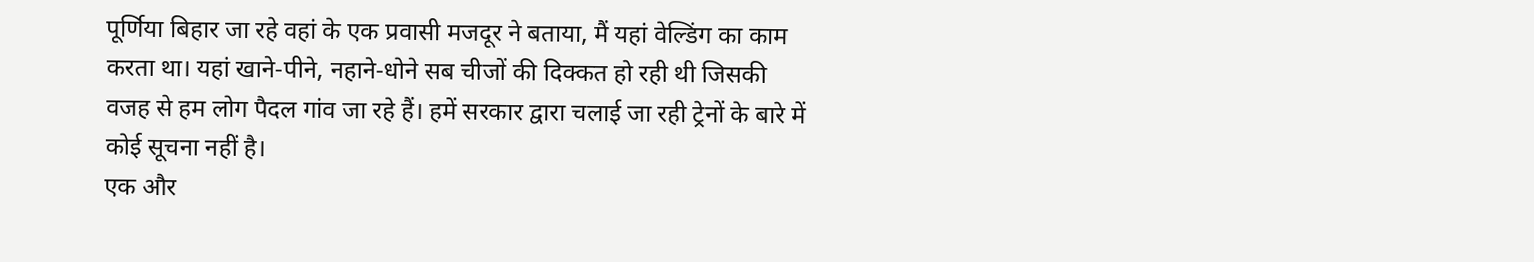पूर्णिया बिहार जा रहे वहां के एक प्रवासी मजदूर ने बताया, मैं यहां वेल्डिंग का काम करता था। यहां खाने-पीने, नहाने-धोने सब चीजों की दिक्कत हो रही थी जिसकी वजह से हम लोग पैदल गांव जा रहे हैं। हमें सरकार द्वारा चलाई जा रही ट्रेनों के बारे में कोई सूचना नहीं है।
एक और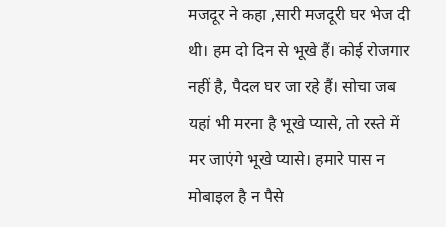मजदूर ने कहा ,सारी मजदूरी घर भेज दी थी। हम दो दिन से भूखे हैं। कोई रोजगार नहीं है, पैदल घर जा रहे हैं। सोचा जब यहां भी मरना है भूखे प्यासे, तो रस्ते में मर जाएंगे भूखे प्यासे। हमारे पास न मोबाइल है न पैसे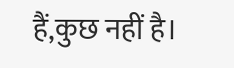हैं,कुछ नहीं है।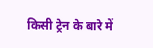किसी ट्रेन के बारे में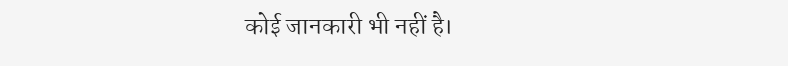कोई जानकारी भी नहीं है।